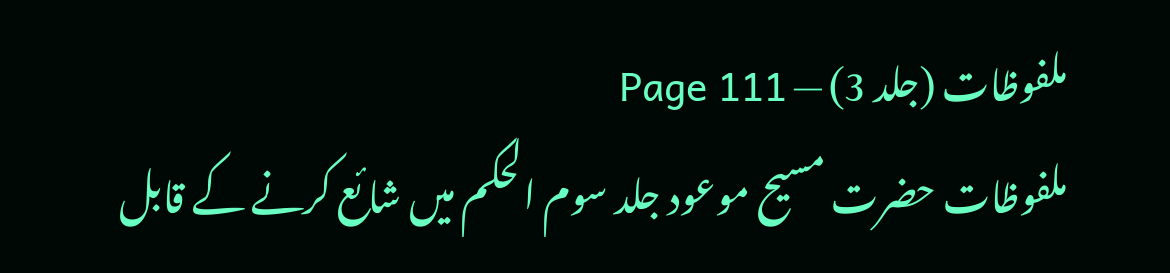ملفوظات (جلد 3) — Page 111
ملفوظات حضرت مسیح موعود جلد سوم الحکم میں شائع کرنے کے قابل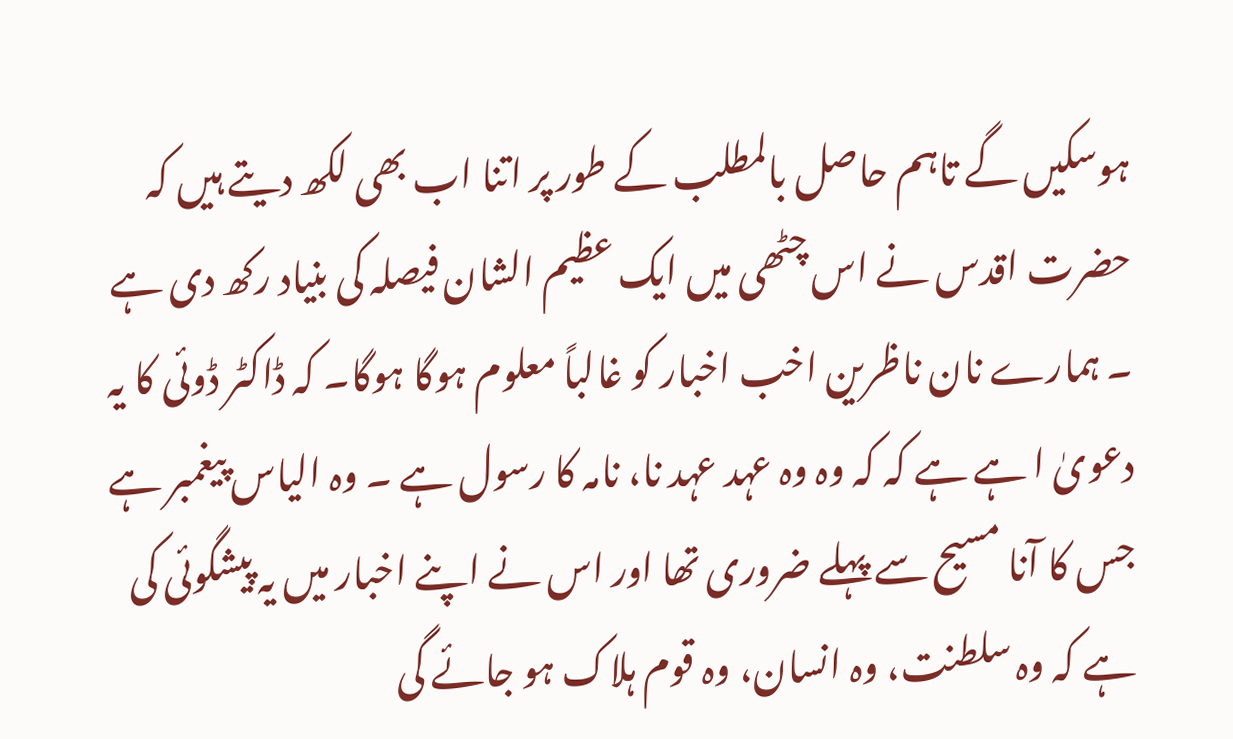ہوسکیں گے تاہم حاصل بالمطلب کے طور پر اتنا اب بھی لکھ دیتے ہیں کہ حضرت اقدس نے اس چٹھی میں ایک عظیم الشان فیصلہ کی بنیاد رکھ دی ہے ۔ ہمارے نان ناظرین اخب اخبار کو غالباً معلوم ہوگا ہوگا۔ کہ ڈاکٹر ڈوئی کا یہ دعویٰ ا ہے ہے کہ کہ وہ وہ عہد عہد نا، نامہ کا رسول ہے ۔ وہ الیاس پیغمبر ہے جس کا آنا مسیح سے پہلے ضروری تھا اور اس نے اپنے اخبار میں یہ پیشگوئی کی ہے کہ وہ سلطنت، وہ انسان، وہ قوم ہلاک ہو جائے گی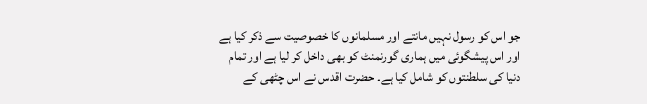جو اس کو رسول نہیں مانتے اور مسلمانوں کا خصوصیت سے ذکر کیا ہے اور اس پیشگوئی میں ہماری گورنمنٹ کو بھی داخل کر لیا ہے اور تمام دنیا کی سلطنتوں کو شامل کیا ہے۔ حضرت اقدس نے اس چٹھی کے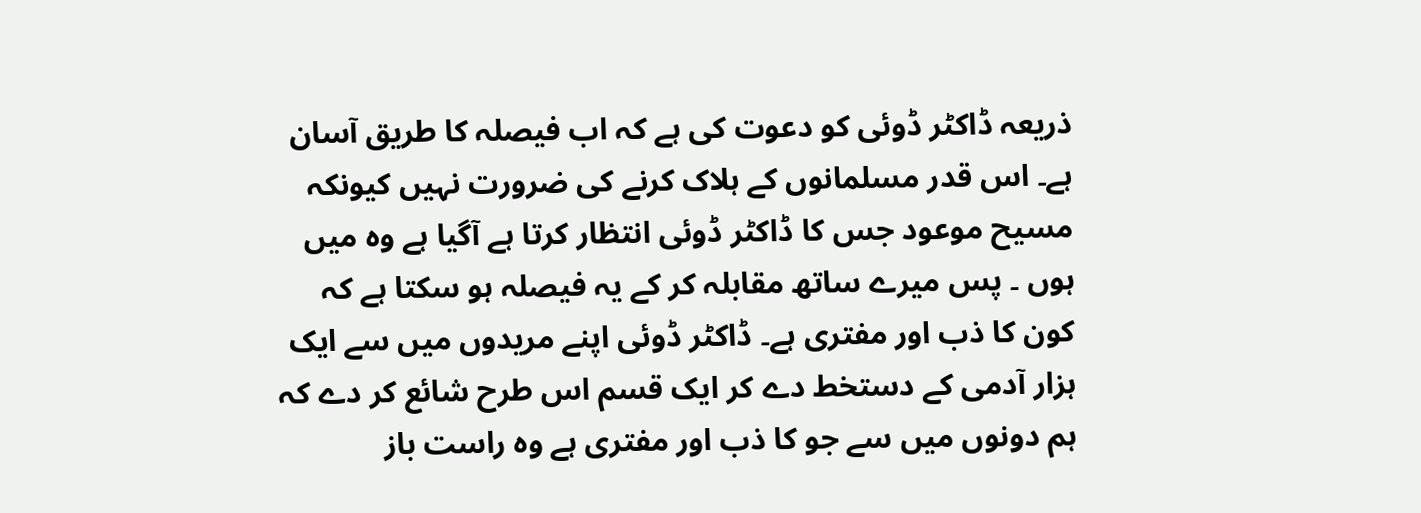ذریعہ ڈاکٹر ڈوئی کو دعوت کی ہے کہ اب فیصلہ کا طریق آسان ہے۔ اس قدر مسلمانوں کے ہلاک کرنے کی ضرورت نہیں کیونکہ مسیح موعود جس کا ڈاکٹر ڈوئی انتظار کرتا ہے آگیا ہے وہ میں ہوں ۔ پس میرے ساتھ مقابلہ کر کے یہ فیصلہ ہو سکتا ہے کہ کون کا ذب اور مفتری ہے۔ ڈاکٹر ڈوئی اپنے مریدوں میں سے ایک ہزار آدمی کے دستخط دے کر ایک قسم اس طرح شائع کر دے کہ ہم دونوں میں سے جو کا ذب اور مفتری ہے وہ راست باز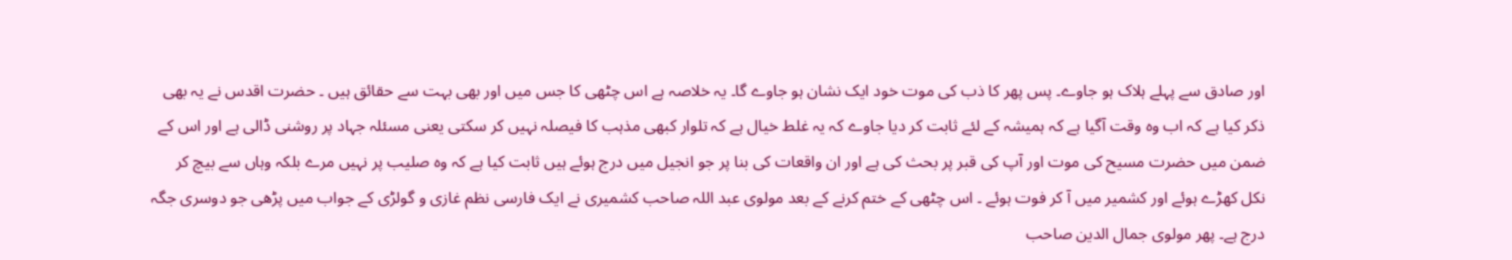اور صادق سے پہلے ہلاک ہو جاوے۔ پس پھر کا ذب کی موت خود ایک نشان ہو جاوے گا۔ یہ خلاصہ ہے اس چٹھی کا جس میں اور بھی بہت سے حقائق ہیں ۔ حضرت اقدس نے یہ بھی ذکر کیا ہے کہ اب وہ وقت آگیا ہے کہ ہمیشہ کے لئے ثابت کر دیا جاوے کہ یہ غلط خیال ہے کہ تلوار کبھی مذہب کا فیصلہ نہیں کر سکتی یعنی مسئلہ جہاد پر روشنی ڈالی ہے اور اس کے ضمن میں حضرت مسیح کی موت اور آپ کی قبر پر بحث کی ہے اور ان واقعات کی بنا پر جو انجیل میں درج ہوئے ہیں ثابت کیا ہے کہ وہ صلیب پر نہیں مرے بلکہ وہاں سے بیچ کر نکل کھڑے ہوئے اور کشمیر میں آ کر فوت ہوئے ۔ اس چٹھی کے ختم کرنے کے بعد مولوی عبد اللہ صاحب کشمیری نے ایک فارسی نظم غازی و گولڑی کے جواب میں پڑھی جو دوسری جگہ درج ہے۔ پھر مولوی جمال الدین صاحب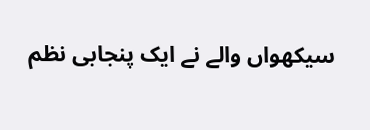سیکھواں والے نے ایک پنجابی نظم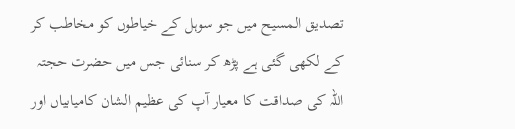تصدیق المسیح میں جو سوہل کے خیاطوں کو مخاطب کر کے لکھی گئی ہے پڑھ کر سنائی جس میں حضرت حجتہ اللہ کی صداقت کا معیار آپ کی عظیم الشان کامیابیاں اور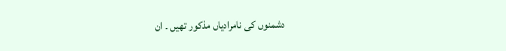دشمنوں کی نامرادیاں مذکور تھیں ۔ ان